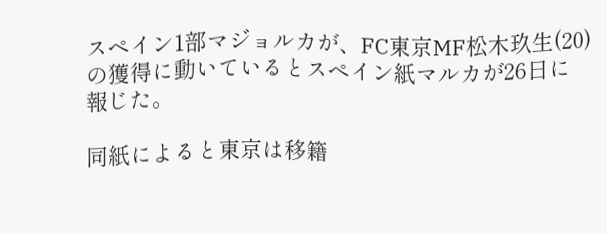スペイン1部マジョルカが、FC東京MF松木玖生(20)の獲得に動いているとスペイン紙マルカが26日に報じた。

同紙によると東京は移籍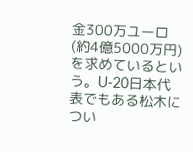金300万ユーロ(約4億5000万円)を求めているという。U-20日本代表でもある松木につい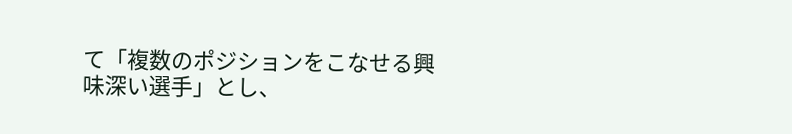て「複数のポジションをこなせる興味深い選手」とし、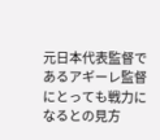元日本代表監督であるアギーレ監督にとっても戦力になるとの見方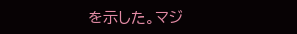を示した。マジ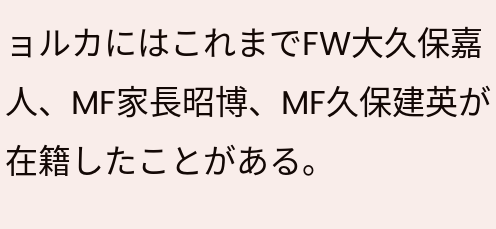ョルカにはこれまでFW大久保嘉人、MF家長昭博、MF久保建英が在籍したことがある。